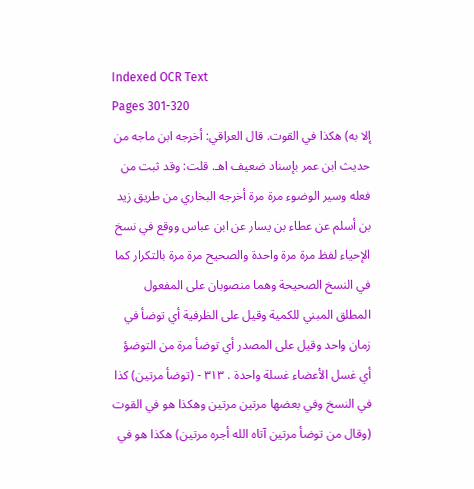Indexed OCR Text
Pages 301-320
إلا به) هكذا في القوت. قال العراقي: أخرجه ابن ماجه من حديث ابن عمر بإسناد ضعيف اهـ. قلت: وقد ثبت من فعله وسير الوضوء مرة مرة أخرجه البخاري من طريق زيد بن أسلم عن عطاء بن يسار عن ابن عباس ووقع في نسخ الإحياء لفظ مرة مرة واحدة والصحيح مرة مرة بالتكرار كما في النسخ الصحيحة وهما منصوبان على المفعول المطلق المبني للكمية وقيل على الظرفية أي توضأ في زمان واحد وقيل على المصدر أي توضأ مرة من التوضؤ أي غسل الأعضاء غسلة واحدة . ٣١٣ - (توضأ مرتين) كذا في النسخ وفي بعضها مرتين مرتين وهكذا هو في القوت (وقال من توضأ مرتين آتاه الله أجره مرتين) هكذا هو في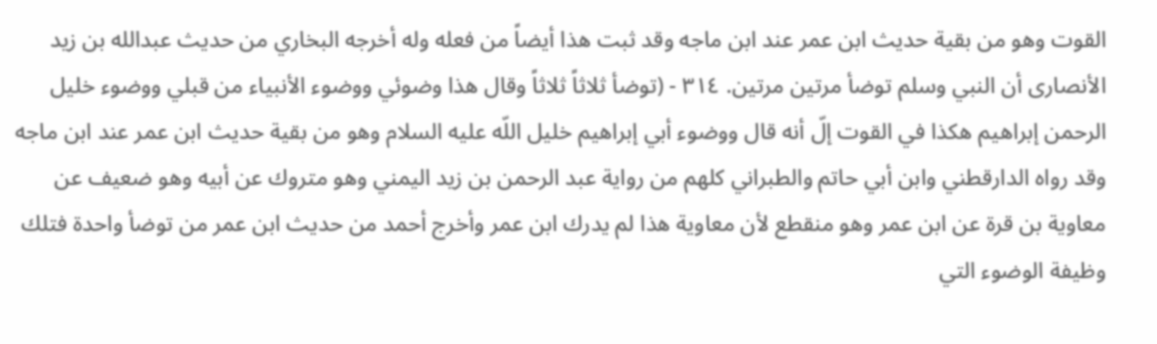القوت وهو من بقية حديث ابن عمر عند ابن ماجه وقد ثبت هذا أيضاً من فعله وله أخرجه البخاري من حديث عبدالله بن زيد الأنصارى أن النبي وسلم توضأ مرتین مرتین. ٣١٤ - (توضأ ثلاثاً ثلاثاً وقال هذا وضوئي ووضوء الأنبياء من قبلي ووضوء خليل الرحمن إبراهيم هكذا في القوت إلّ أنه قال ووضوء أبي إبراهيم خليل اللّه عليه السلام وهو من بقية حديث ابن عمر عند ابن ماجه وقد رواه الدارقطني وابن أبي حاتم والطبراني كلهم من رواية عبد الرحمن بن زيد اليمني وهو متروك عن أبيه وهو ضعيف عن معاوية بن قرة عن ابن عمر وهو منقطع لأن معاوية هذا لم يدرك ابن عمر وأخرج أحمد من حديث ابن عمر من توضأ واحدة فتلك وظيفة الوضوء التي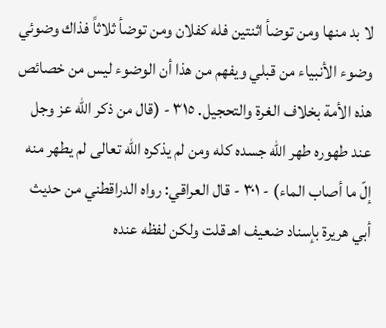لا بد منها ومن توضأ اثنتين فله كفلان ومن توضأ ثلاثاً فذاك وضوئي وضوء الأنبياء من قبلي ويفهم من هذا أن الوضوء ليس من خصائص هذه الأمة بخلاف الغرة والتحجيل. ٣١٥ - (قال من ذكر الله عز وجل عند طهوره طهر الله جسده كله ومن لم يذكره الله تعالى لم يطهر منه إلّ ما أصاب الماء) - ٣٠١ - قال العراقي: رواه الدراقطني من حديث أبي هريرة بإسناد ضعيف اهـ قلت ولكن لفظه عنده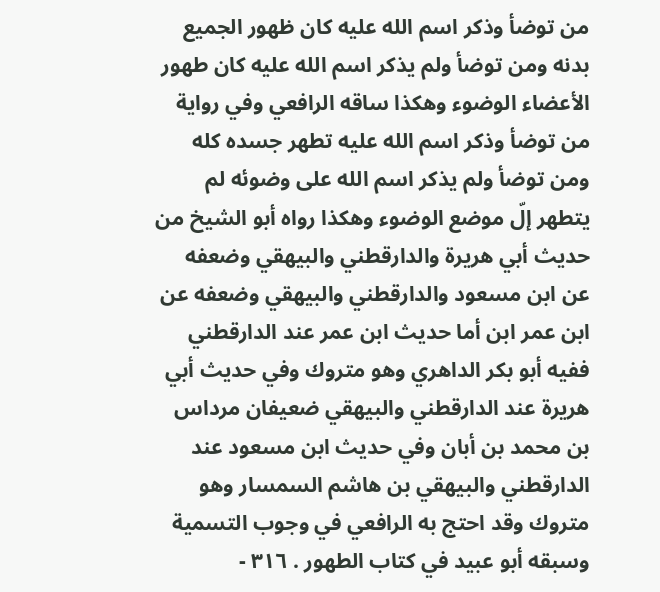من توضأ وذكر اسم الله عليه كان ظهور الجميع بدنه ومن توضأ ولم يذكر اسم الله عليه كان طهور الأعضاء الوضوء وهكذا ساقه الرافعي وفي رواية من توضأ وذكر اسم الله عليه تطهر جسده كله ومن توضأ ولم يذكر اسم الله على وضوئه لم يتطهر إلّ موضع الوضوء وهكذا رواه أبو الشيخ من حديث أبي هريرة والدارقطني والبيهقي وضعفه عن ابن مسعود والدارقطني والبيهقي وضعفه عن ابن عمر ابن أما حديث ابن عمر عند الدارقطني ففيه أبو بكر الداهري وهو متروك وفي حديث أبي هريرة عند الدارقطني والبيهقي ضعيفان مرداس بن محمد بن أبان وفي حديث ابن مسعود عند الدارقطني والبيهقي بن هاشم السمسار وهو متروك وقد احتج به الرافعي في وجوب التسمية وسبقه أبو عبيد في كتاب الطهور . ٣١٦ -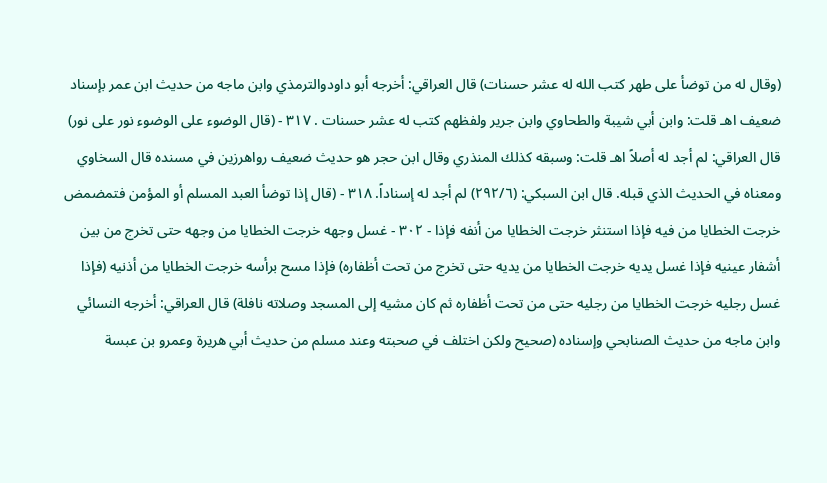(وقال له من توضأ على طهر كتب الله له عشر حسنات) قال العراقي: أخرجه أبو داودوالترمذي وابن ماجه من حديث ابن عمر بإسناد ضعيف اهـ قلت: وابن أبي شيبة والطحاوي وابن جرير ولفظهم كتب له عشر حسنات . ٣١٧ - (قال الوضوء على الوضوء نور على نور) قال العراقي: لم أجد له أصلاً اهـ قلت: وسبقه كذلك المنذري وقال ابن حجر هو حديث ضعيف رواهرزين في مسنده قال السخاوي ومعناه في الحديث الذي قبله. قال ابن السبكي: (٢٩٢/٦) لم أجد له إسناداً. ٣١٨ - (قال إذا توضأ العبد المسلم أو المؤمن فتمضمض خرجت الخطايا من فيه فإذا استنثر خرجت الخطايا من أنفه فإذا - ٣٠٢ - غسل وجهه خرجت الخطايا من وجهه حتى تخرج من بين أشفار عينيه فإذا غسل يديه خرجت الخطايا من يديه حتى تخرج من تحت أظفاره) فإذا مسح برأسه خرجت الخطايا من أذنيه (فإذا غسل رجليه خرجت الخطايا من رجليه حتى من تحت أظفاره ثم كان مشيه إلى المسجد وصلاته نافلة) قال العراقي: أخرجه النسائي وابن ماجه من حديث الصنابحي وإسناده (صحيح ولكن اختلف في صحبته وعند مسلم من حديث أبي هريرة وعمرو بن عبسة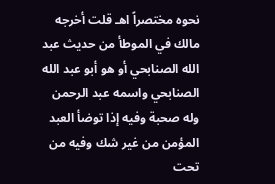نحوه مختصراً اهـ قلت أخرجه مالك في الموطأ من حديث عبد الله الصنابحي أو هو أبو عبد الله الصنابحي واسمه عبد الرحمن وله صحبة وفيه إذا توضأ العبد المؤمن من غير شك وفيه من تحت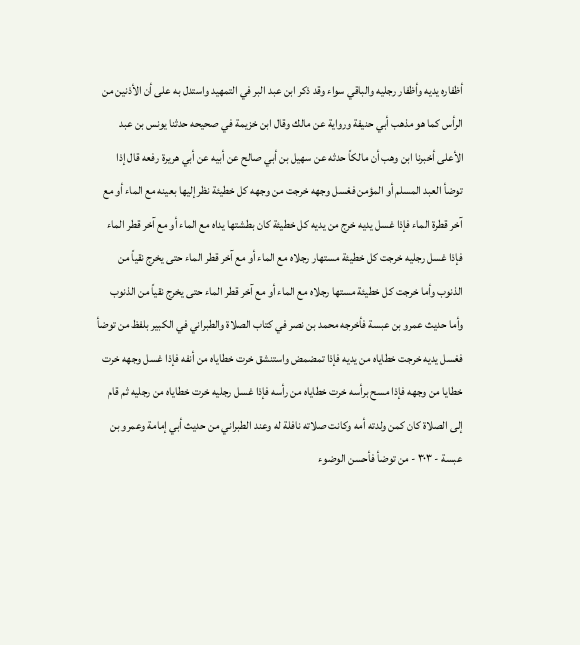أظفاره يديه وأظفار رجليه والباقي سواء وقد ذكر ابن عبد البر في التمهيد واستدل به على أن الأذنين من الرأس كما هو مذهب أبي حنيفة ورواية عن مالك وقال ابن خزيمة في صحيحه حدثنا يونس بن عبد الأعلى أخبرنا ابن وهب أن مالكاً حدثه عن سهيل بن أبي صالح عن أبيه عن أبي هريرة رفعه قال إذا توضأ العبد المسلم أو المؤمن فغسل وجهه خرجت من وجهه كل خطيئة نظر إليها بعينه مع الماء أو مع آخر قطرة الماء فإذا غسل يديه خرج من يديه كل خطيئة كان بطشتها يداه مع الماء أو مع آخر قطر الماء فإذا غسل رجليه خرجت كل خطيئة مستهار رجلاه مع الماء أو مع آخر قطر الماء حتى يخرج نقياً من الذنوب وأما خرجت كل خطيئة مستها رجلاه مع الماء أو مع آخر قطر الماء حتى يخرج نقياً من الذنوب وأما حديث عمرو بن عبسة فأخرجه محمد بن نصر في كتاب الصلاة والطبراني في الكبير بلفظ من توضأ فغسل يديه خرجت خطاياه من يديه فإذا تمضمض واستنشق خرت خطاياه من أنفه فإذا غسل وجهه خرت خطايا من وجهه فإذا مسح برأسه خرت خطاياه من رأسه فإذا غسل رجليه خرت خطاياه من رجليه ثم قام إلى الصلاة كان كمن ولدته أمه وكانت صلاته نافلة له وعند الطبراني من حديث أبي إمامة وعمرو بن عبسة - ٣٠٣ - من توضأ فأحسن الوضوء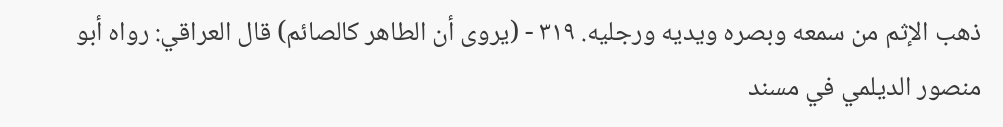ذهب الإثم من سمعه وبصره ويديه ورجليه. ٣١٩ - (يروى أن الطاهر كالصائم) قال العراقي: رواه أبو منصور الديلمي في مسند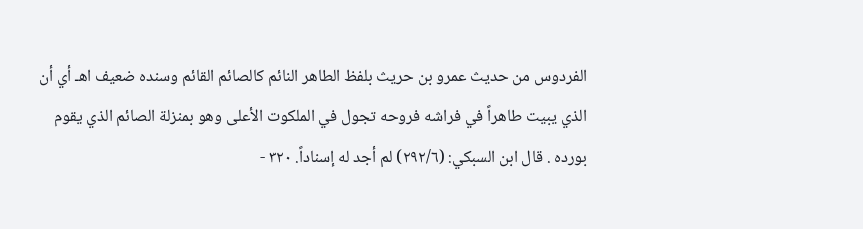الفردوس من حديث عمرو بن حريث بلفظ الطاهر النائم كالصائم القائم وسنده ضعيف اهـ أي أن الذي يبيت طاهراً في فراشه فروحه تجول في الملكوت الأعلى وهو بمنزلة الصائم الذي يقوم بورده . قال ابن السبكي: (٢٩٢/٦) لم أجد له إسناداً. ٣٢٠ -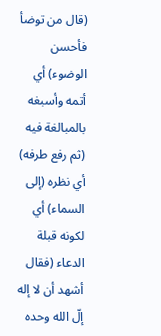(قال من توضأ فأحسن الوضوء) أي أتمه وأسبغه بالمبالغة فيه (ثم رفع طرفه) أي نظره (إلى السماء) أي لكونه قبلة الدعاء (فقال أشهد أن لا إله إلّ الله وحده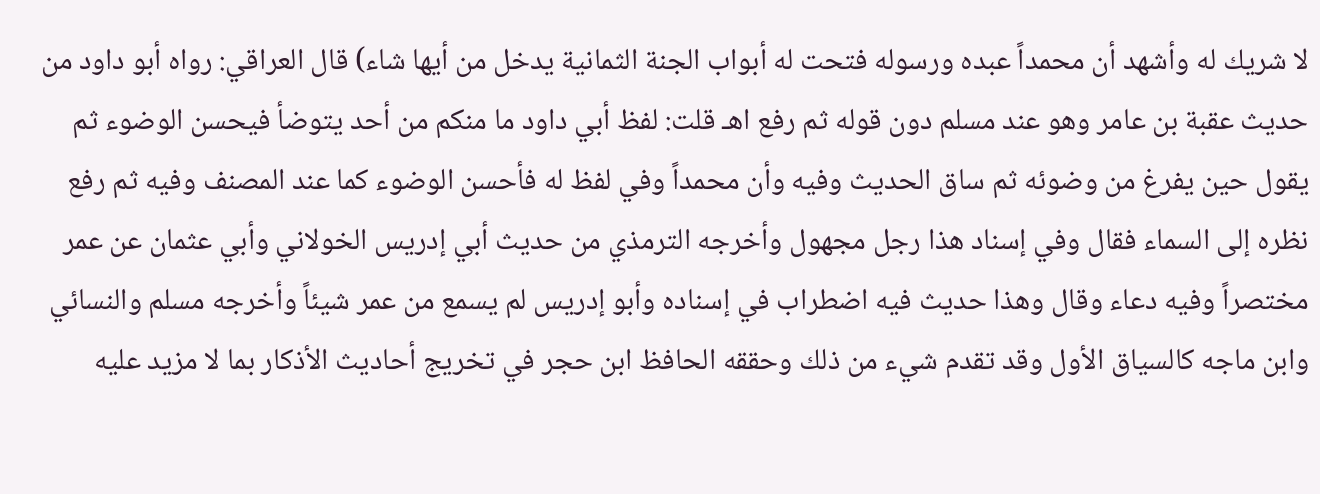لا شريك له وأشهد أن محمداً عبده ورسوله فتحت له أبواب الجنة الثمانية يدخل من أيها شاء) قال العراقي: رواه أبو داود من حديث عقبة بن عامر وهو عند مسلم دون قوله ثم رفع اهـ قلت: لفظ أبي داود ما منكم من أحد يتوضأ فيحسن الوضوء ثم يقول حين يفرغ من وضوئه ثم ساق الحديث وفيه وأن محمداً وفي لفظ له فأحسن الوضوء كما عند المصنف وفيه ثم رفع نظره إلى السماء فقال وفي إسناد هذا رجل مجهول وأخرجه الترمذي من حديث أبي إدريس الخولاني وأبي عثمان عن عمر مختصراً وفيه دعاء وقال وهذا حديث فيه اضطراب في إسناده وأبو إدريس لم يسمع من عمر شيئاً وأخرجه مسلم والنسائي وابن ماجه كالسياق الأول وقد تقدم شيء من ذلك وحققه الحافظ ابن حجر في تخريج أحاديث الأذكار بما لا مزيد عليه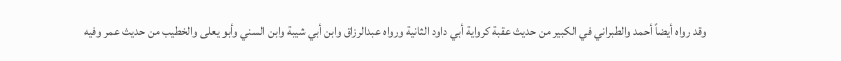وقد رواه أيضاً أحمد والطبراني في الكبير من حديث عقبة كرواية أبي داود الثانية ورواه عبدالرزاق وابن أبي شيبة وابن السني وأبو يعلى والخطيب من حديث عمر وفيه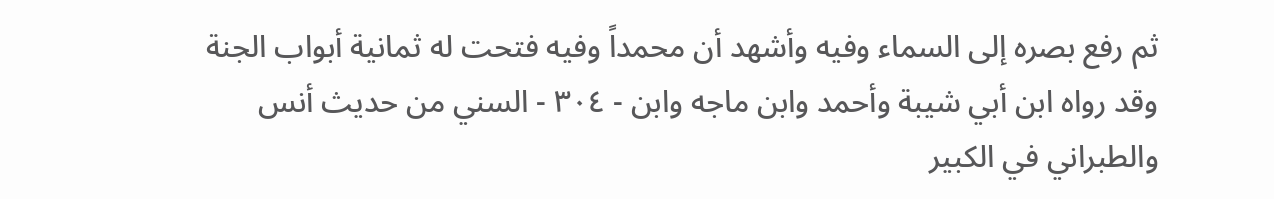ثم رفع بصره إلى السماء وفيه وأشهد أن محمداً وفيه فتحت له ثمانية أبواب الجنة وقد رواه ابن أبي شيبة وأحمد وابن ماجه وابن - ٣٠٤ - السني من حديث أنس والطبراني في الكبير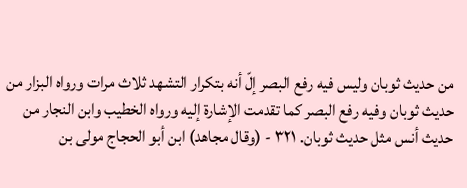من حديث ثوبان وليس فيه رفع البصر إلّ أنه بتكرار التشهد ثلاث مرات ورواه البزار من حديث ثوبان وفيه رفع البصر كما تقدمت الإشارة إليه ورواه الخطيب وابن النجار من حديث أنس مثل حديث ثوبان. ٣٢١ - (وقال مجاهد) ابن أبو الحجاج مولى بن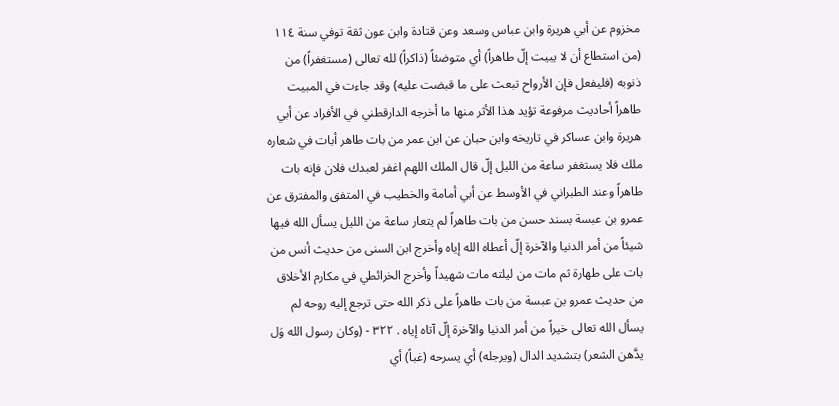مخزوم عن أبي هريرة وابن عباس وسعد وعن قتادة وابن عون ثقة توفي سنة ١١٤ (من استطاع أن لا يبيت إلّ طاهراً) أي متوضئاً (ذاكراً) لله تعالى (مستغفراً) من ذنوبه (فليفعل فإن الأرواح تبعث على ما قبضت عليه) وقد جاءت في المبيت طاهراً أحاديث مرفوعة تؤيد هذا الأثر منها ما أخرجه الدارقطني في الأفراد عن أبي هريرة وابن عساكر في تاريخه وابن حبان عن ابن عمر من بات طاهر أبات في شعاره ملك فلا يستغفر ساعة من الليل إلّ قال الملك اللهم اغفر لعبدك فلان فإنه بات طاهراً وعند الطبراني في الأوسط عن أبي أمامة والخطيب في المتفق والمفترق عن عمرو بن عبسة بسند حسن من بات طاهراً لم يتعار ساعة من الليل يسأل الله فيها شيئاً من أمر الدنيا والآخرة إلّ أعطاه الله إياه وأخرج ابن السنى من حديث أنس من بات على طهارة ثم مات من ليلته مات شهيداً وأخرج الخرائطي في مكارم الأخلاق من حديث عمرو بن عبسة من بات طاهراً على ذكر الله حتى ترجع إليه روحه لم يسأل الله تعالى خيراً من أمر الدنيا والآخرة إلّ آتاه إياه . ٣٢٢ - (وكان رسول الله وَل يدَّهن الشعر) بتشديد الدال (ويرجله) أي يسرحه (غباً) أي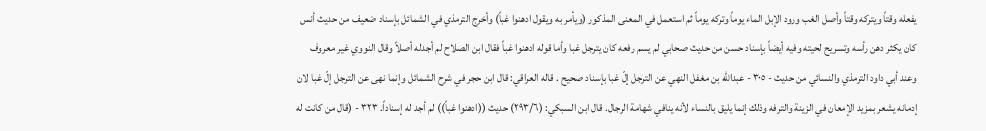يفعله وقتاً ويتركه وقتاً وأصل الغب ورود الإبل الماء يوماً وتركه يوماً ثم استعمل في المعنى المذكور (ويأمر به ويقول ادهنوا غباً) وأخرج الترمذي في الشمائل بإسناد ضعيف من حديث أنس کان یکثر دهن رأسه وتسريح لحيته وفيه أيضاً بإسناد حسن من حديث صحابي لم يسم رفعه كان يترجل غبا وأما قوله ادهنوا غباً فقال ابن الصلاح لم أجدله أصلاً وقال النووي غير معروف وعند أبي داود الترمذي والنسائي من حديث - ٣٠٥ - عبدالله بن مغفل النهي عن الترجل إلّ غبا بإسناد صحيح . قاله العراقي: قال ابن حجر في شرح الشمائل وإنما نهى عن الترجل إلّ غبا لان إدمانه يشعر بمزيد الإمعان في الزينة والترفه وذلك إنما يليق بالنساء لأنه ينافي شهامة الرجال. قال ابن السبكي: (٢٩٣/٦) حديث ((ادهنوا غباً)) لم أجد له إسناداً. ٣٢٣ - (قال من كانت له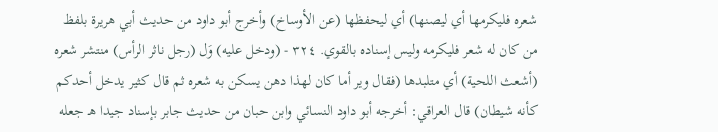شعره فليكرمها أي ليصنها) أي ليحفظها (عن الأوساخ) وأخرج أبو داود من حديث أبي هريرة بلفظ من كان له شعر فليكرمه وليس إسناده بالقوي. ٣٢٤ - (ودخل عليه) وَل (رجل ناثر الرأس) منتشر شعره (أشعث اللحية) أي متلبدها (فقال وير أما كان لهذا دهن يسكن به شعره ثم قال كثير يدخل أحدكم كأنه شيطان) قال العراقي: أخرجه أبو داود النسائي وابن حبان من حديث جابر بإسناد جيدا هـ جعله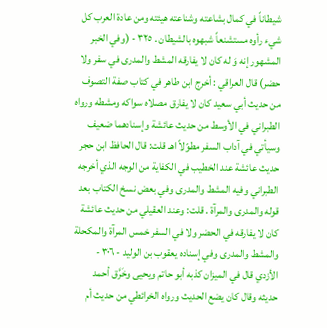شيطاناً في كمال بشاعته وشناعته هيئته ومن عادة العرب كل شيء رأوه مستشنعاً شبهوه بالشيطان . ٣٢٥ - (وفي الخبر المشهور إنه وَ له كان لا يفارقه المشط والمدرى في سفر ولا حضر) قال العراقي : أخرج ابن طاهر في كتاب صفة التصوف من حديث أبي سعيد كان لا يفارق مصلاه سواكه ومشطه ورواه الطبراني في الأوسط من حديث عائشة وإسنادهما ضعيف وسيأتي في آداب السفر مطوّلاً اهـ قلت: قال الحافظ ابن حجر حديث عائشة عند الخطيب في الكفاية من الوجه الذي أخرجه الطبراني وفيه المشط والمدرى وفي بعض نسخ الكتاب بعد قوله والمدرى والمرآة . قلت: وعند العقيلي من حديث عائشة كان لا يفارقه في الحضر ولا في السفر خمس المرآة والمكحلة والمشط والمدرى وفي إسناده يعقوب بن الوليد - ٣٠٦ - الأزدي قال في الميزان كذبه أبو حاتم ويحيى وخَرَّق أحمد حدیثه وقال کان يضع الحديث ورواه الخرائطي من حديث أم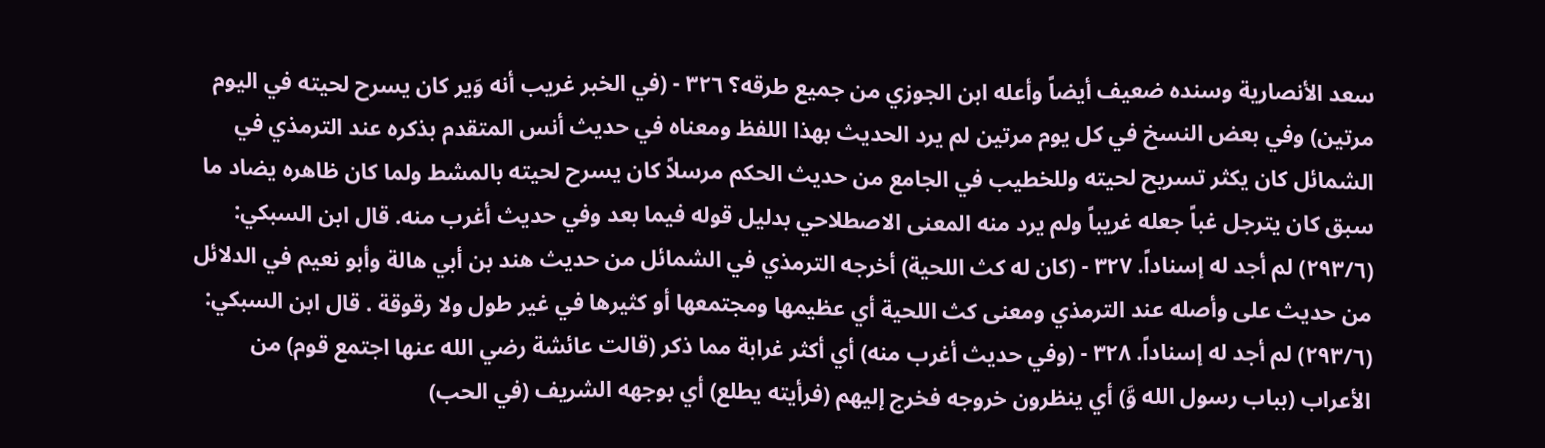سعد الأنصارية وسنده ضعيف أيضاً وأعله ابن الجوزي من جميع طرقه؟ ٣٢٦ - (في الخبر غريب أنه وَير كان يسرح لحيته في اليوم مرتين) وفي بعض النسخ في كل يوم مرتين لم يرد الحديث بهذا اللفظ ومعناه في حديث أنس المتقدم بذكره عند الترمذي في الشمائل كان يكثر تسريح لحيته وللخطيب في الجامع من حديث الحكم مرسلاً كان يسرح لحيته بالمشط ولما كان ظاهره يضاد ما سبق كان يترجل غباً جعله غريباً ولم يرد منه المعنى الاصطلاحي بدليل قوله فيما بعد وفي حديث أغرب منه. قال ابن السبكي: (٢٩٣/٦) لم أجد له إسناداً. ٣٢٧ - (كان له كث اللحية) أخرجه الترمذي في الشمائل من حديث هند بن أبي هالة وأبو نعيم في الدلائل من حديث على وأصله عند الترمذي ومعنى كث اللحية أي عظيمها ومجتمعها أو كثيرها في غير طول ولا رقوقة . قال ابن السبكي: (٢٩٣/٦) لم أجد له إسناداً. ٣٢٨ - (وفي حديث أغرب منه) أي أكثر غرابة مما ذكر (قالت عائشة رضي الله عنها اجتمع قوم) من الأعراب (بباب رسول الله وَّ) أي ينظرون خروجه فخرج إليهم (فرأيته يطلع) أي بوجهه الشريف (في الحب)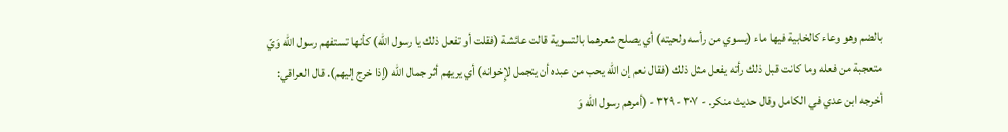بالضم وهو وعاء كالخابية فيها ماء (يسوي من رأسه ولحيته) أي يصلح شعرهما بالتسوية قالت عائشة (فقلت أو تفعل ذلك يا رسول الله) كأنها تستفهم رسول الله وَيّ متعجبة من فعله وما كانت قبل ذلك رأته يفعل مثل ذلك (فقال نعم إن الله يحب من عبده أن يتجمل لإِخوانه) أي يريهم أثر جمال الله (إذا خرج إليهم). قال العراقي: أخرجه ابن عدي في الكامل وقال حديث منكر. - ٣٠٧ - ٣٢٩ - (أمرهم رسول الله وَ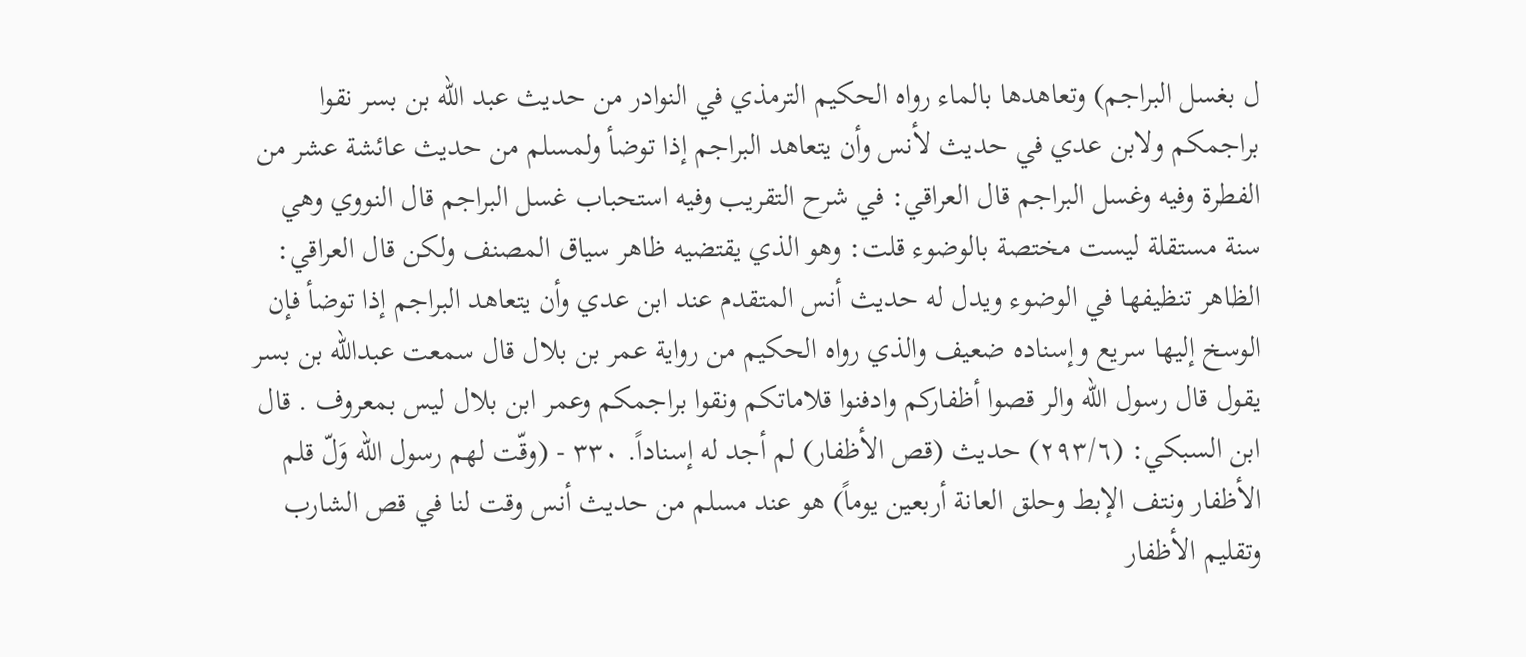ل بغسل البراجم) وتعاهدها بالماء رواه الحكيم الترمذي في النوادر من حديث عبد الله بن بسر نقوا براجمكم ولابن عدي في حديث لأنس وأن يتعاهد البراجم إذا توضأ ولمسلم من حديث عائشة عشر من الفطرة وفيه وغسل البراجم قال العراقي: في شرح التقريب وفيه استحباب غسل البراجم قال النووي وهي سنة مستقلة ليست مختصة بالوضوء قلت: وهو الذي يقتضيه ظاهر سياق المصنف ولكن قال العراقي: الظاهر تنظيفها في الوضوء ويدل له حديث أنس المتقدم عند ابن عدي وأن يتعاهد البراجم إذا توضأ فإن الوسخ إليها سريع وإسناده ضعيف والذي رواه الحكيم من رواية عمر بن بلال قال سمعت عبدالله بن بسر يقول قال رسول الله والر قصوا أظفاركم وادفنوا قلاماتكم ونقوا براجمكم وعمر ابن بلال ليس بمعروف . قال ابن السبكي: (٢٩٣/٦) حديث (قص الأظفار) لم أجد له إسناداً. ٣٣٠ - (وقّت لهم رسول الله وَلّ قلم الأظفار ونتف الإبط وحلق العانة أربعين يوماً) هو عند مسلم من حديث أنس وقت لنا في قص الشارب وتقليم الأظفار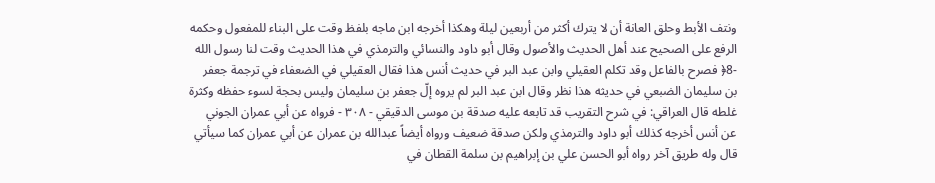ونتف الأبط وحلق العانة أن لا يترك أكثر من أربعين ليلة وهكذا أخرجه ابن ماجه بلفظ وقت على البناء للمفعول وحكمه الرفع على الصحيح عند أهل الحديث والأصول وقال أبو داود والنسائي والترمذي في هذا الحديث وقت لنا رسول الله -8﴿ فصرح بالفاعل وقد تكلم العقيلي وابن عبد البر في حديث أنس هذا فقال العقيلي في الضعفاء في ترجمة جعفر بن سليمان الضبعي في حديثه هذا نظر وقال ابن عبد البر لم يروه إلّ جعفر بن سليمان وليس بحجة لسوء حفظه وكثرة غلطه قال العراقي: في شرح التقريب قد تابعه عليه صدقة بن موسى الدقيقي - ٣٠٨ - فرواه عن أبي عمران الجوني عن أنس أخرجه کذلك أبو داود والترمذي ولکن صدقة ضعيف ورواه أيضاً عبدالله بن عمران عن أبي عمران كما سيأتي قال وله طريق آخر رواه أبو الحسن علي بن إبراهيم بن سلمة القطان في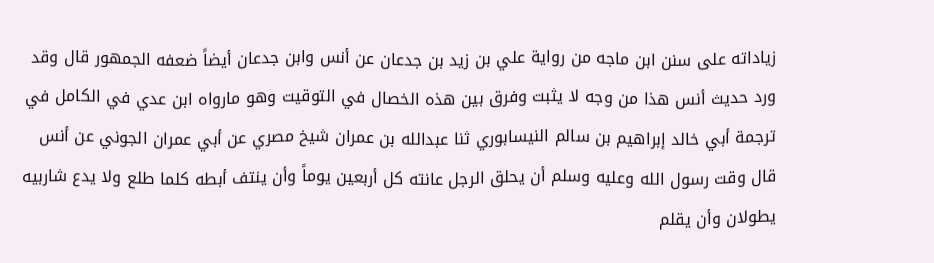زياداته على سنن ابن ماجه من رواية علي بن زيد بن جدعان عن أنس وابن جدعان أيضاً ضعفه الجمهور قال وقد ورد حديث أنس هذا من وجه لا يثبت وفرق بين هذه الخصال في التوقيت وهو مارواه ابن عدي في الكامل في ترجمة أبي خالد إبراهيم بن سالم النيسابوري ثنا عبدالله بن عمران شيخ مصري عن أبي عمران الجوني عن أنس قال وقت رسول الله وعليه وسلم أن يحلق الرجل عانته كل أربعين يوماً وأن ينتف أبطه كلما طلع ولا يدع شاربيه يطولان وأن يقلم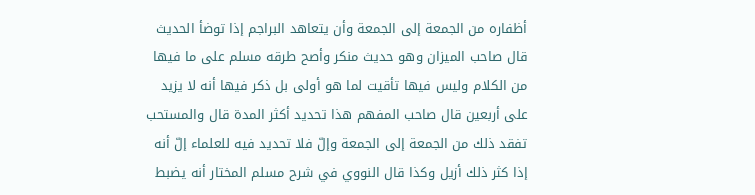أظفاره من الجمعة إلى الجمعة وأن يتعاهد البراجم إذا توضأ الحديث قال صاحب الميزان وهو حديث منكر وأصح طرقه مسلم على ما فيها من الكلام وليس فيها تأقيت لما هو أولى بل ذكر فيها أنه لا يزيد على أربعين قال صاحب المفهم هذا تحديد أكثر المدة قال والمستحب تفقد ذلك من الجمعة إلى الجمعة وإلّ فلا تحديد فيه للعلماء إلّ أنه إذا كثر ذلك أزيل وكذا قال النووي في شرح مسلم المختار أنه يضبط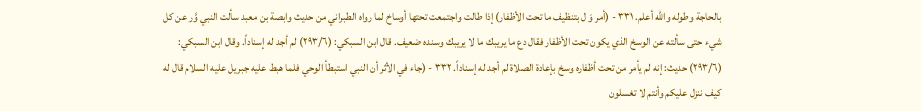بالحاجة وطوله والله أعلم. ٣٣١ - (أمر وَ ل بتنظيف ما تحت الأظفار) إذا طالت واجتمعت تحتها أوساخ لما رواه الطبراني من حديث وابصة بن معبد سألت النبي وَّر عن كل شيء حتى سألته عن الوسخ الذي يكون تحت الأظفار فقال دع ما يريبك ما لا يريبك وسنده ضعيف. قال ابن السبكي: (٢٩٣/٦) لم أجد له إسناداً. وقال ابن السبكي: (٢٩٣/٦) حديث: إنه لم يأمر من تحت أظفاره وسخ بإعادة الصلاة لم أجد له إسناداً. ٣٣٢ - (جاء في الأثر أن النبي استبطأ الوحي فلما هبط عليه جبريل عليه السلام قال له كيف ننزل عليكم وأنتم لا تغسلون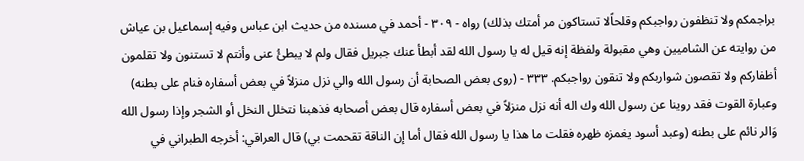براجمكم ولا تنظفون رواجبكم وقلحاًلا تستاكون مر أمتك بذلك) رواه - ٣٠٩ - أحمد في مسنده من حديث ابن عباس وفيه إسماعيل بن عياش من روايته عن الشاميين وهي مقبولة ولفظة إنه قيل له يا رسول الله لقد أبطأ عنك جبريل فقال ولم لا يبطئُ عنى وأنتم لا تستنون ولا تقلمون أظفاركم ولا تقصون شواربكم ولا تنقون رواجبكم. ٣٣٣ - (روى بعض الصحابة أن رسول الله والي نزل منزلاً في بعض أسفاره فنام على بطنه) وعبارة القوت فقد روينا عن رسول الله وك اله أنه نزل منزلاً في بعض أسفاره قال بعض أصحابه فذهبنا نتخلل النخل أو الشجر وإذا رسول الله وَالر نائم على بطنه (وعبد أسود يغمزه ظهره فقلت ما هذا يا رسول الله فقال أما إن الناقة تقحمت بي) قال العراقي: أخرجه الطبراني في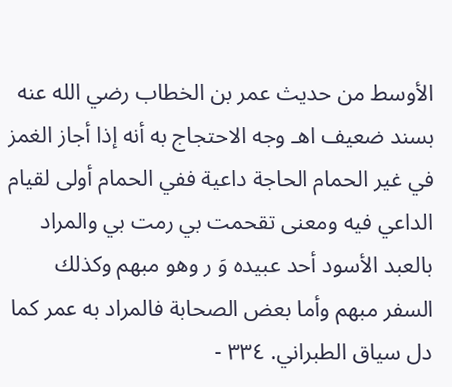الأوسط من حديث عمر بن الخطاب رضي الله عنه بسند ضعيف اهـ وجه الاحتجاج به أنه إذا أجاز الغمز في غير الحمام الحاجة داعية ففي الحمام أولى لقيام الداعي فيه ومعنى تقحمت بي رمت بي والمراد بالعبد الأسود أحد عبيده وَ ر وهو مبهم وكذلك السفر مبهم وأما بعض الصحابة فالمراد به عمر كما دل سياق الطبراني. ٣٣٤ -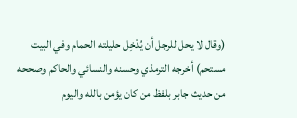(وقال لا يحل للرجل أن يُدْخِل حليلته الحمام وفي البيت مستحم) أخرجه الترمذي وحسنه والنسائي والحاكم وصححه من حديث جابر بلفظ من كان يؤمن بالله واليوم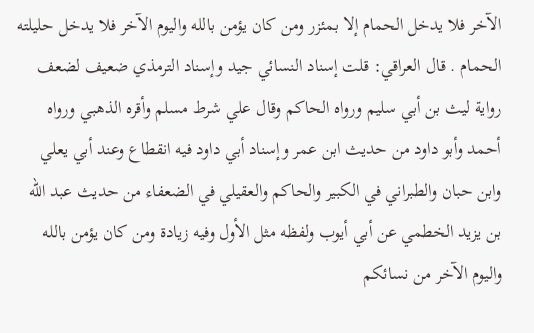الآخر فلا يدخل الحمام إلا بمئزر ومن كان يؤمن بالله واليوم الآخر فلا يدخل حليلته الحمام . قال العراقي: قلت إسناد النسائي جيد وإسناد الترمذي ضعيف لضعف رواية ليث بن أبي سليم ورواه الحاكم وقال علي شرط مسلم وأقره الذهبي ورواه أحمد وأبو داود من حديث ابن عمر وإسناد أبي داود فيه انقطاع وعند أبي يعلي وابن حبان والطبراني في الكبير والحاكم والعقيلي في الضعفاء من حديث عبد الله بن يزيد الخطمي عن أبي أيوب ولفظه مثل الأول وفيه زيادة ومن كان يؤمن بالله واليوم الآخر من نسائكم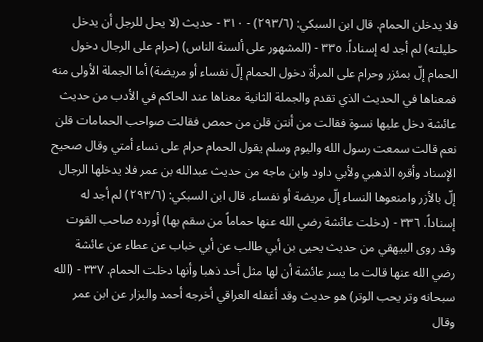فلا يدخلن الحمام. قال ابن السبكي: (٢٩٣/٦) - ٣١٠ - حديث (لا يحل للرجل أن يدخل حليلته) لم أجد له إسناداً. ٣٣٥ - (المشهور على ألسنة الناس) (حرام على الرجال دخول الحمام إلّ بمئزر وحرام على المرأة دخول الحمام إلّ نفساء أو مريضة) أما الجملة الأولى منه فمعناها في الحديث الذي تقدم والجملة الثانية معناها عند الحاكم في الأدب من حديث عائشة دخل عليها نسوة فقالت من أنتن قلن من حمص فقالت صواحب الحمامات قلن نعم قالت سمعت رسول الله واليوم وسلم يقول الحمام حرام على نساء أمتي وقال صحيح الإسناد وأقره الذهبي ولأبي داود وابن ماجه من حديث عبدالله بن عمر فلا يدخلها الرجال إلّ بالأزر وامنعوها النساء إلّ مريضة أو نفساء. قال ابن السبكي: (٢٩٣/٦) لم أجد له إسناداً. ٣٣٦ - (دخلت عائشة رضي الله عنها حماماً من سقم بها) أورده صاحب القوت وقد روى البيهقي من حديث يحيى بن أبي طالب عن أبي خباب عن عطاء عن عائشة رضي الله عنها قالت ما يسر عائشة أن لها مثل أحد ذهبا وأنها دخلت الحمام. ٣٣٧ - (الله سبحانه وتر يحب الوتر) هو حديث وقد أغفله العراقي أخرجه أحمد والبزار عن ابن عمر وقال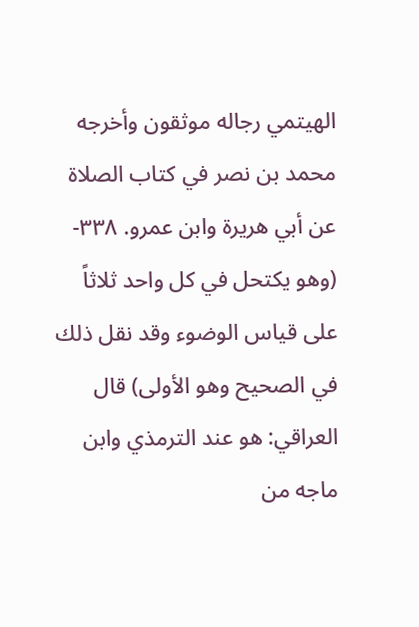الهيتمي رجاله موثقون وأخرجه محمد بن نصر في كتاب الصلاة عن أبي هريرة وابن عمرو. ٣٣٨- (وهو یکتحل في کل واحد ثلاثاً على قياس الوضوء وقد نقل ذلك في الصحيح وهو الأولى) قال العراقي: هو عند الترمذي وابن ماجه من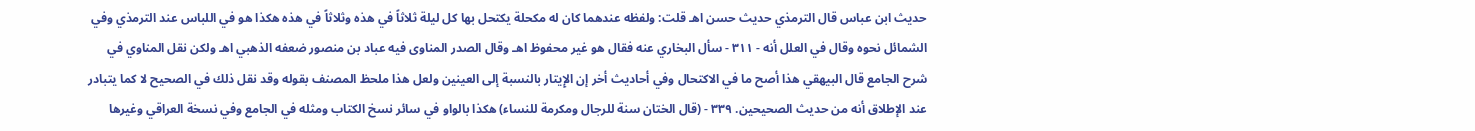حديث ابن عباس قال الترمذي حديث حسن اهـ قلت: ولفظه عندهما كان له مكحلة يكتحل بها كل ليلة ثلاثاً في هذه وثلاثاً في هذه هكذا هو في اللباس عند الترمذي وفي الشمائل نحوه وقال في العلل أنه - ٣١١ - سأل البخاري عنه فقال هو غير محفوظ اهـ وقال الصدر المناوى فيه عباد بن منصور ضعفه الذهبي اهـ ولكن نقل المناوي في شرح الجامع قال البيهقي هذا أصح ما في الاكتحال وفي أحاديث أخر إن الإِيتار بالنسبة إلى العينين ولعل هذا ملحظ المصنف بقوله وقد نقل ذلك في الصحيح لا كما يتبادر عند الإطلاق أنه من حديث الصحيحين. ٣٣٩ - (قال الختان سنة للرجال ومكرمة للنساء) هكذا بالواو في سائر نسخ الكتاب ومثله في الجامع وفي نسخة العراقي وغيرها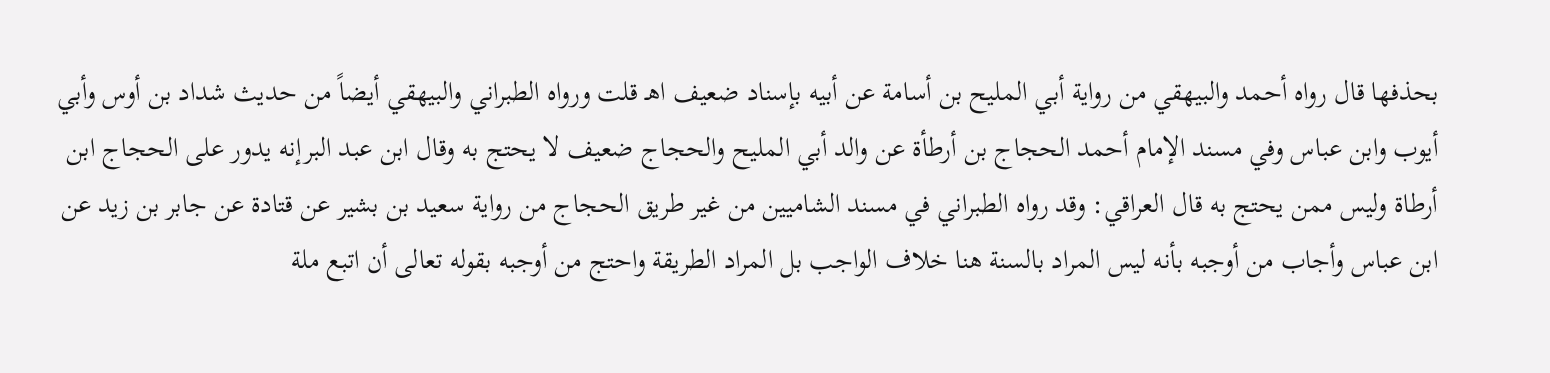بحذفها قال رواه أحمد والبيهقي من رواية أبي المليح بن أسامة عن أبيه بإسناد ضعيف اهـ قلت ورواه الطبراني والبيهقي أيضاً من حديث شداد بن أوس وأبي أيوب وابن عباس وفي مسند الإمام أحمد الحجاج بن أرطأة عن والد أبي المليح والحجاج ضعيف لا يحتج به وقال ابن عبد البرإنه يدور على الحجاج ابن أرطاة وليس ممن يحتج به قال العراقي: وقد رواه الطبراني في مسند الشاميين من غير طريق الحجاج من رواية سعيد بن بشير عن قتادة عن جابر بن زيد عن ابن عباس وأجاب من أوجبه بأنه ليس المراد بالسنة هنا خلاف الواجب بل المراد الطريقة واحتج من أوجبه بقوله تعالى أن اتبع ملة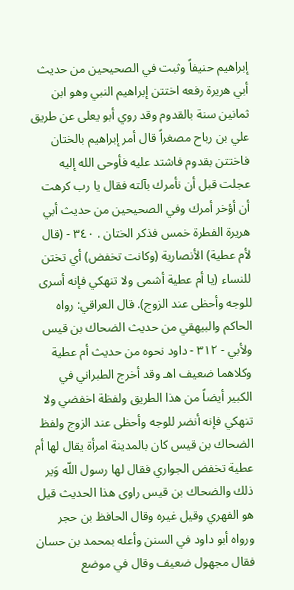إبراهيم حنيفاً وثبت في الصحيحين من حديث أبي هريرة رفعه اختتن إبراهيم النبي وهو ابن ثمانين سنة بالقدوم وقد روي أبو يعلى عن طريق علي بن رباح مصغراً قال أمر إبراهيم بالختان فاختتن بقدوم فاشتد عليه فأوحى الله إليه عجلت قبل أن نأمرك بآلته فقال يا رب كرهت أن أؤخر أمرك وفي الصحيحين من حديث أبي هريرة الفطرة خمس فذكر الختان . ٣٤٠ - (قال لأم عطية) الأنصارية (وكانت تخفض) أي تختن للنساء (يا أم عطية أشمى ولا تنهكي فإنه أسرى للوجه وأحظى عند الزوج). قال العراقي: رواه الحاكم والبيهقي من حديث الضحاك بن قيس ولأبي - ٣١٢ - داود نحوه من حديث أم عطية وكلاهما ضعيف اهـ وقد أخرج الطبراني في الكبير أيضاً من هذا الطريق ولفظة اخفضي ولا تنهكي فإنه أنضر للوجه وأحظى عند الزوج ولفظ الضحاك بن قيس كان بالمدينة امرأة يقال لها أم عطية تخفض الجواري فقال لها رسول اللّه وَير ذلك والضحاك بن قيس راوى هذا الحديث قيل هو الفهري وقيل غيره وقال الحافظ بن حجر ورواه أبو داود في السنن وأعله بمحمد بن حسان فقال مجهول ضعيف وقال في موضع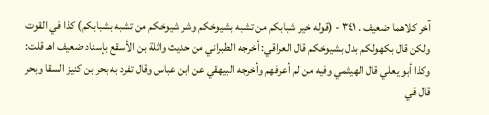آخر كلاهما ضعيف . ٣٤١ - (قوله خير شبابكم من تشبه بشيوخكم وشر شيوخكم من تشبه بشبابكم) كذا في القوت ولكن قال بكهولكم بدل بشيوخكم قال العراقي: أخرجه الطبراني من حديث واثلة بن الأسقع بإسناد ضعيف اهـ قلت: وكذا أبو يعلي قال الهيثمي وفيه من لم أعرفهم وأخرجه البيهقي عن ابن عباس وقال تفرد به بحر بن كنيز السقا وبحر قال في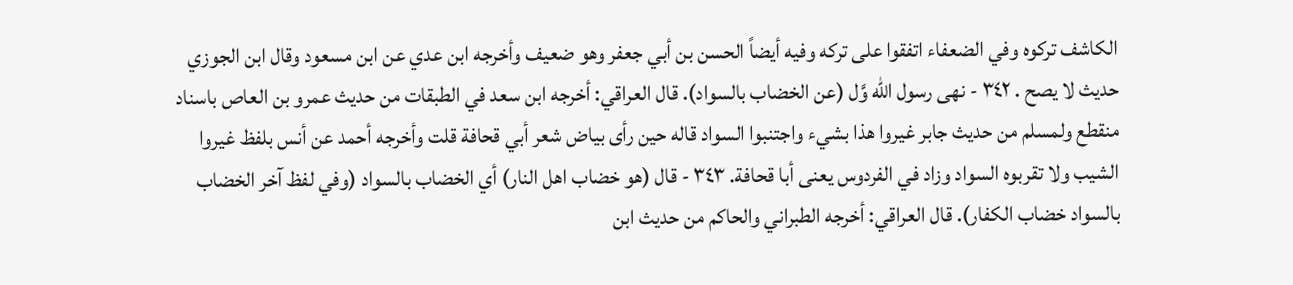الكاشف تركوه وفي الضعفاء اتفقوا على تركه وفيه أيضاً الحسن بن أبي جعفر وهو ضعيف وأخرجه ابن عدي عن ابن مسعود وقال ابن الجوزي حديث لا يصح . ٣٤٢ - نهى رسول الله وَّل (عن الخضاب بالسواد). قال العراقي: أخرجه ابن سعد في الطبقات من حديث عمرو بن العاص باسناد منقطع ولمسلم من حديث جابر غيروا هذا بشيء واجتنبوا السواد قاله حين رأى بياض شعر أبي قحافة قلت وأخرجه أحمد عن أنس بلفظ غيروا الشيب ولا تقربوه السواد وزاد في الفردوس يعنى أبا قحافة. ٣٤٣ - قال (هو خضاب اهل النار) أي الخضاب بالسواد (وفي لفظ آخر الخضاب بالسواد خضاب الكفار). قال العراقي: أخرجه الطبراني والحاكم من حديث ابن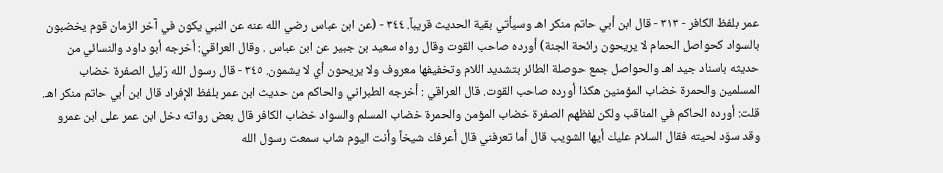عمر بلفظ الكافر - ٣١٣ - قال ابن أبي حاتم منكر اهـ وسيأتي بقية الحديث قريباً. ٣٤٤ - (عن ابن عباس رضي الله عنه عن النبي يكون في آخر الزمان قوم يخضبون بالسواد كحواصل الحمام لا يريحون رائحة الجنة) أورده صاحب القوت وقال رواه سعيد بن جبير عن ابن عباس . وقال العراقي: أخرجه أبو داود والنسائي من حديثه باسناد جيد اهـ والحواصل جمع حوصلة الطائر بتشديد اللام وتخفيفها معروف ولا يريحون أي لا یشمون. ٣٤٥ - قال رسول الله رَليل الصفرة خضاب المسلمين والحمرة خضاب المؤمنين هكذا أورده صاحب القوت. قال العراقي : أخرجه الطبراني والحاكم من حديث ابن عمر بلفظ الإفراد قال ابن أبي حاتم منكر اهـ. قلت: أورده الحاكم في المناقب ولكن لفظهم الصفرة خضاب المؤمن والحمرة خضاب المسلم والسواد خضاب الكافر قال بعض رواته دخل ابن عمر على ابن عمرو وقد سوّد لحيته فقال السلام عليك أيها الشويب قال أما تعرفني قال أعرفك شيخاً وأنت اليوم شاب سمعت رسول الله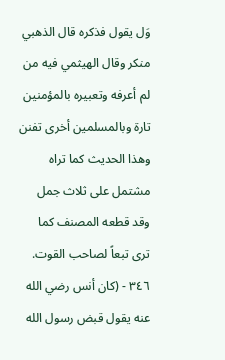وَل يقول فذكره قال الذهبي منكر وقال الهيثمي فيه من لم أعرفه وتعبيره بالمؤمنين تارة وبالمسلمين أخرى تفنن وهذا الحديث كما تراه مشتمل على ثلاث جمل وقد قطعه المصنف كما ترى تبعاً لصاحب القوت. ٣٤٦ - (كان أنس رضي الله عنه يقول قبض رسول الله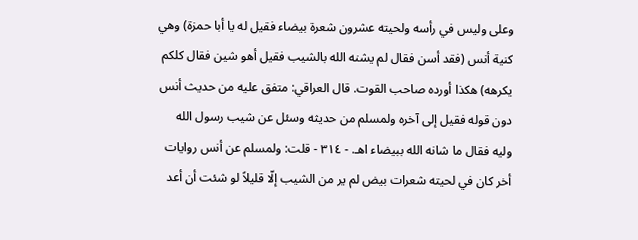وعلى وليس في رأسه ولحيته عشرون شعرة بيضاء فقيل له يا أبا حمزة) وهي كنية أنس (فقد أسن فقال لم يشنه الله بالشيب فقيل أهو شين فقال كلكم يكرهه) هكذا أورده صاحب القوت. قال العراقي: متفق عليه من حديث أنس دون قوله فقيل إلى آخره ولمسلم من حديثه وسئل عن شيب رسول الله وليه فقال ما شانه الله ببيضاء اهـ. - ٣١٤ - قلت: ولمسلم عن أنس روايات أخر كان في لحيته شعرات بيض لم ير من الشيب إلّا قليلاً لو شئت أن أعد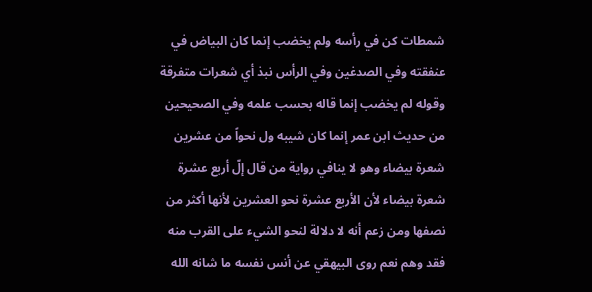شمطات كن في رأسه ولم يخضب إنما كان البياض في عنفقته وفي الصدغين وفي الرأس نبذ أي شعرات متفرقة وقوله لم يخضب إنما قاله بحسب علمه وفي الصحيحين من حديث ابن عمر إنما كان شيبه ول نحواً من عشرين شعرة بيضاء وهو لا ينافي رواية من قال إلّ أربع عشرة شعرة بيضاء لأن الأربع عشرة نحو العشرين لأنها أكثر من نصفها ومن زعم أنه لا دلالة لنحو الشيء على القرب منه فقد وهم نعم روى البيهقي عن أنس نفسه ما شانه الله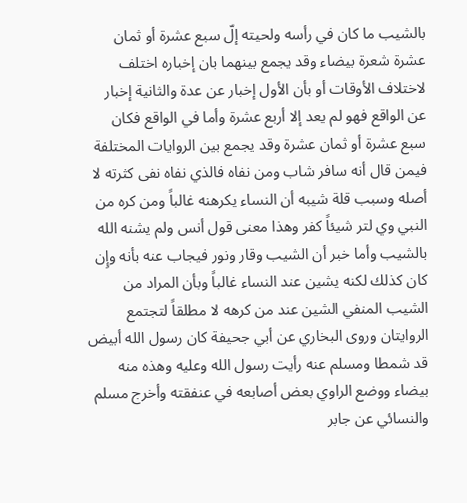بالشيب ما كان في رأسه ولحيته إلّ سبع عشرة أو ثمان عشرة شعرة بيضاء وقد يجمع بينهما بان إخباره اختلف لاختلاف الأوقات أو بأن الأول إخبار عن عدة والثانية إخبار عن الواقع فهو لم يعد إلا أربع عشرة وأما في الواقع فكان سبع عشرة أو ثمان عشرة وقد يجمع بين الروايات المختلفة فيمن قال أنه سافر شاب ومن نفاه فالذي نفاه نفى كثرته لا أصله وسبب قلة شيبه أن النساء يكرهنه غالباً ومن كره من النبي وي لتر شيئاً كفر وهذا معنى قول أنس ولم يشنه الله بالشيب وأما خبر أن الشيب وقار ونور فيجاب عنه بأنه وإِن كان كذلك لكنه يشين عند النساء غالباً وبأن المراد من الشيب المنفي الشين عند من كرهه لا مطلقاً لتجتمع الروايتان وروى البخاري عن أبي جحيفة كان رسول الله أبيض قد شمطا ومسلم عنه رأيت رسول الله وعليه وهذه منه بيضاء ووضع الراوي بعض أصابعه في عنفقته وأخرج مسلم والنسائي عن جابر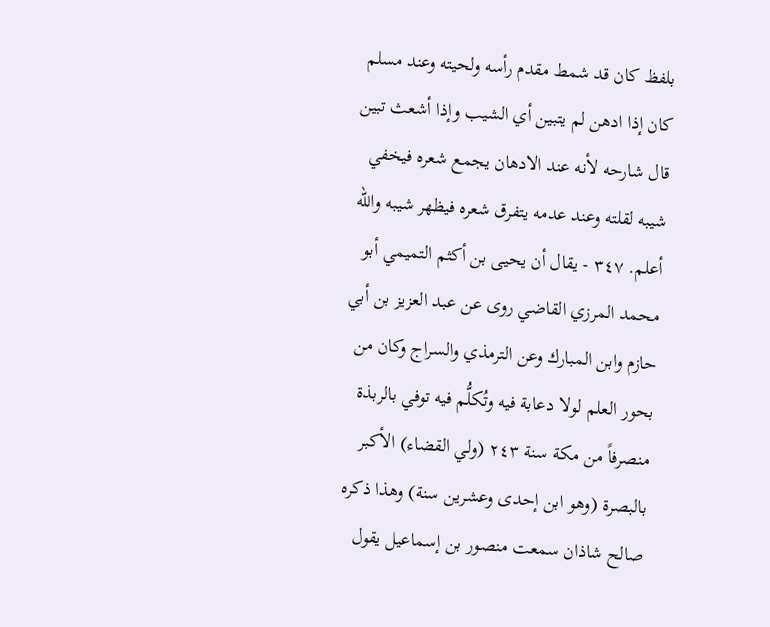بلفظ كان قد شمط مقدم رأسه ولحيته وعند مسلم كان إذا ادهن لم يتبين أي الشيب وإذا أشعث تبين قال شارحه لأنه عند الادهان يجمع شعره فيخفي شيبه لقلته وعند عدمه يتفرق شعره فيظهر شيبه والله أعلم. ٣٤٧ - يقال أن يحيى بن أكثم التميمي أبو محمد المرزي القاضي روى عن عبد العزيز بن أبي حازم وابن المبارك وعن الترمذي والسراج وكان من بحور العلم لولا دعابة فيه وتُكلُّم فيه توفي بالربذة منصرفاً من مكة سنة ٢٤٣ (ولي القضاء) الأكبر بالبصرة (وهو ابن إحدى وعشرين سنة) وهذا ذكره صالح شاذان سمعت منصور بن إسماعيل يقول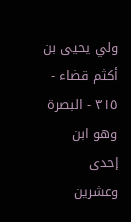ولي يحيى بن أكثم قضاء - ٣١٥ - البصرة وهو ابن إحدى وعشرين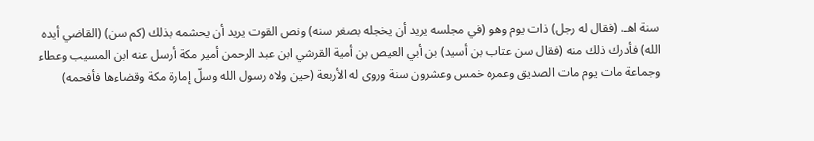سنة اهـ. (فقال له رجل) ذات يوم وهو (في مجلسه يريد أن يخجله بصغر سنه) ونص القوت يريد أن يحشمه بذلك (كم سن) (القاضي أيده الله) فأدرك ذلك منه (فقال سن عتاب بن أسيد) بن أبي العيص بن أمية القرشي ابن عبد الرحمن أمير مكة أرسل عنه ابن المسيب وعطاء وجماعة مات يوم مات الصديق وعمره خمس وعشرون سنة وروى له الأربعة (حين ولاه رسول الله وسلّ إمارة مكة وقضاءها فأفحمه)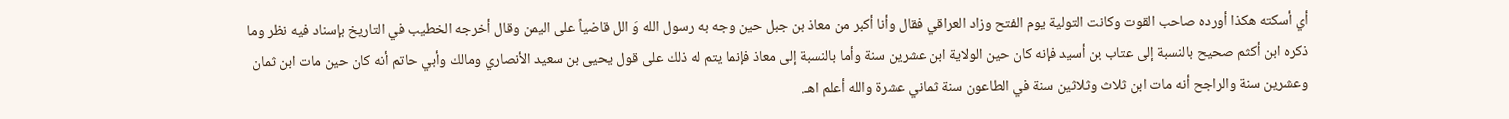أي أسكته هكذا أورده صاحب القوت وكانت التولية يوم الفتح وزاد العراقي فقال وأنا أكبر من معاذ بن جبل حين وجه به رسول الله وَ الل قاضياً على اليمن وقال أخرجه الخطيب في التاريخ بإسناد فيه نظر وما ذكره ابن أكثم صحيح بالنسبة إلى عتاب بن أسيد فإنه كان حين الولاية ابن عشرين سنة وأما بالنسبة إلى معاذ فإنما يتم له ذلك على قول يحيى بن سعيد الأنصاري ومالك وأبي حاتم أنه كان حين مات ابن ثمان وعشرين سنة والراجح أنه مات ابن ثلاث وثلاثين سنة في الطاعون سنة ثماني عشرة والله أعلم اهـ.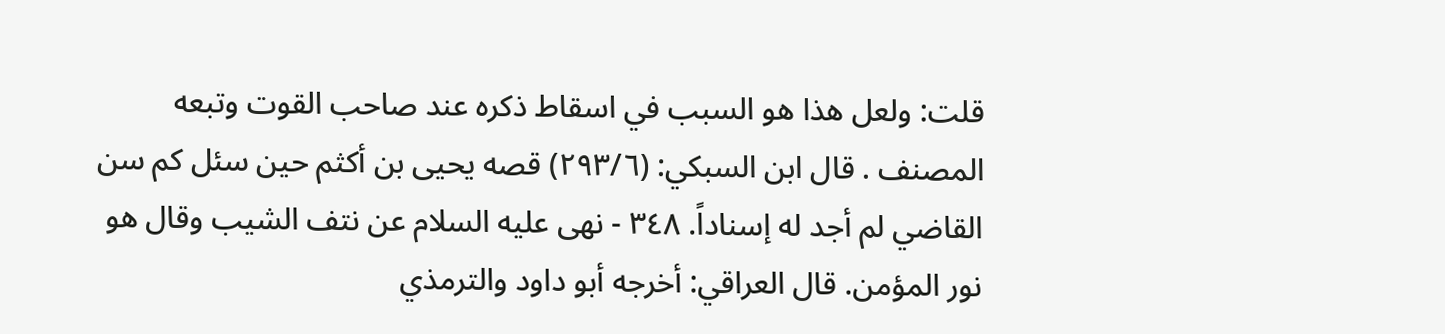قلت: ولعل هذا هو السبب في اسقاط ذكره عند صاحب القوت وتبعه المصنف . قال ابن السبكي: (٢٩٣/٦) قصه يحيى بن أكثم حين سئل كم سن القاضي لم أجد له إسناداً. ٣٤٨ - نهى عليه السلام عن نتف الشيب وقال هو نور المؤمن. قال العراقي: أخرجه أبو داود والترمذي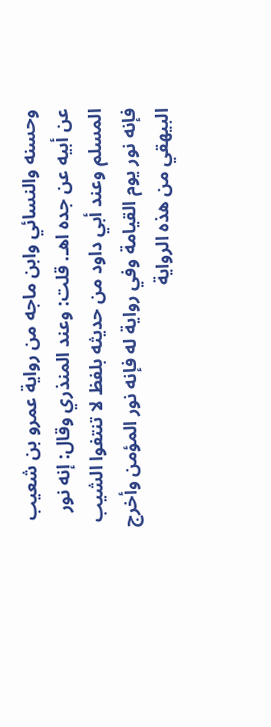وحسنه والنسائي وابن ماجه من رواية عمرو بن شعيب عن أبيه عن جده اهـ. قلت: وعند المنذري وقال: إنه نور المسلم وعند أبي داود من حديثه بلفظ لا تنتفوا الشيب فإنه نور يوم القيامة وفي رواية له فإنه نور المؤمن وأخرج البيهقي من هذه الرواية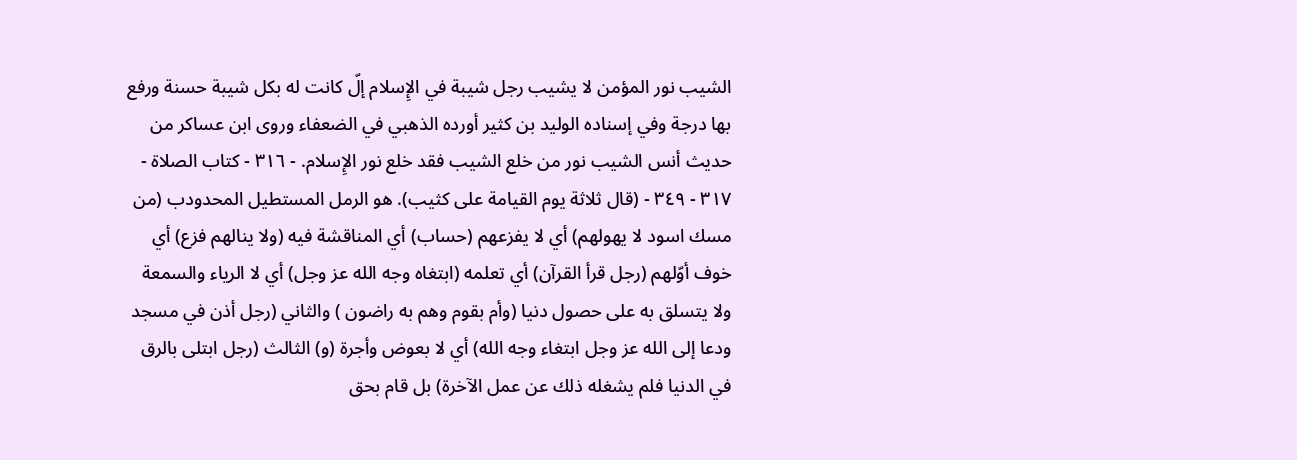الشيب نور المؤمن لا يشيب رجل شيبة في الإِسلام إلّ كانت له بكل شيبة حسنة ورفع بها درجة وفي إسناده الوليد بن كثير أورده الذهبي في الضعفاء وروى ابن عساكر من حديث أنس الشيب نور من خلع الشيب فقد خلع نور الإِسلام. - ٣١٦ - كتاب الصلاة - ٣١٧ - ٣٤٩ - (قال ثلاثة يوم القيامة على كثيب). هو الرمل المستطيل المحدودب (من مسك اسود لا يهولهم) أي لا يفزعهم (حساب) أي المناقشة فيه (ولا ينالهم فزع) أي خوف أوّلهم (رجل قرأ القرآن) أي تعلمه (ابتغاه وجه الله عز وجل) أي لا الرياء والسمعة ولا يتسلق به على حصول دنيا (وأم بقوم وهم به راضون ) والثاني (رجل أذن في مسجد ودعا إلى الله عز وجل ابتغاء وجه الله) أي لا بعوض وأجرة (و) الثالث (رجل ابتلى بالرق في الدنيا فلم يشغله ذلك عن عمل الآخرة) بل قام بحق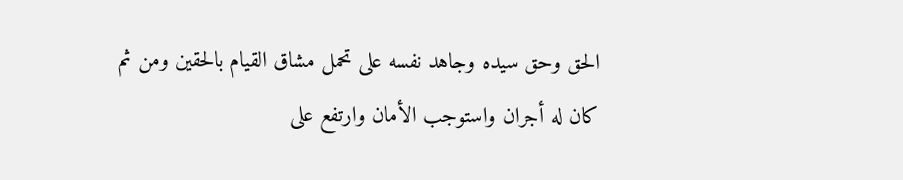الحق وحق سيده وجاهد نفسه على تحمل مشاق القيام بالحقين ومن ثم كان له أجران واستوجب الأمان وارتفع على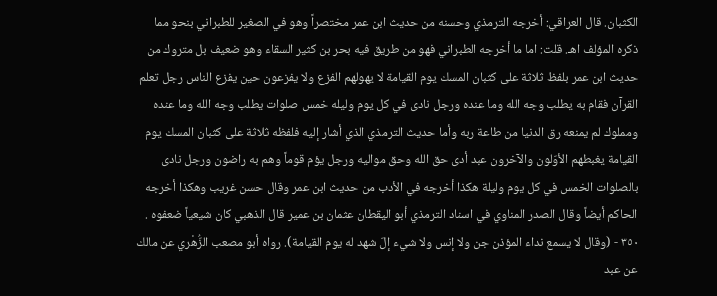الكثبان. قال العراقي: أخرجه الترمذي وحسنه من حديث ابن عمر مختصراً وهو في الصغير للطبراني بنحو مما ذكره المؤلف اهـ. قلت: اما ما أخرجه الطبراني فهو من طريق فيه بحر بن كثير السقاء وهو ضعيف بل متروك من حديث ابن عمر بلفظ ثلاثة على كثبان المسك يوم القيامة لا يهولهم الفزع ولا يفزعون حين يفزع الناس رجل تعلم القرآن فقام به يطلب وجه الله وما عنده ورجل نادى في كل يوم وليله خمس صلوات يطلب وجه الله وما عنده ومملوك لم يمنعه رق الدنيا من طاعة ربه وأما حديث الترمذي الذي أشار إليه فلفظه ثلاثة على كثبان المسك يوم القيامة يغبطهم الأوّلون والآخرون عبد أدى حق الله وحق مواليه ورجل يؤم قوماً وهم به راضون ورجل نادى بالصلوات الخمس في كل يوم وليلة هكذا أخرجه في الأدب من حديث ابن عمر وقال حسن غريب وهكذا أخرجه الحاكم أيضاً وقال الصدر المناوي في اسناد الترمذي أبو اليقطان عثمان بن عمير قال الذهبي كان شيعياً ضعفوه . ٣٥٠ - (وقال لا يسمع نداء المؤذن جن ولا إنس ولا شيء إلّ شهد له يوم القيامة). رواه أبو مصعب الزُّهْري عن مالك عن عبد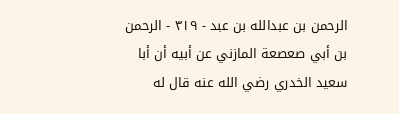الرحمن بن عبدالله بن عبد - ٣١٩ - الرحمن بن أبي صعصعة المازني عن أبيه أن أبا سعيد الخدري رضي الله عنه قال له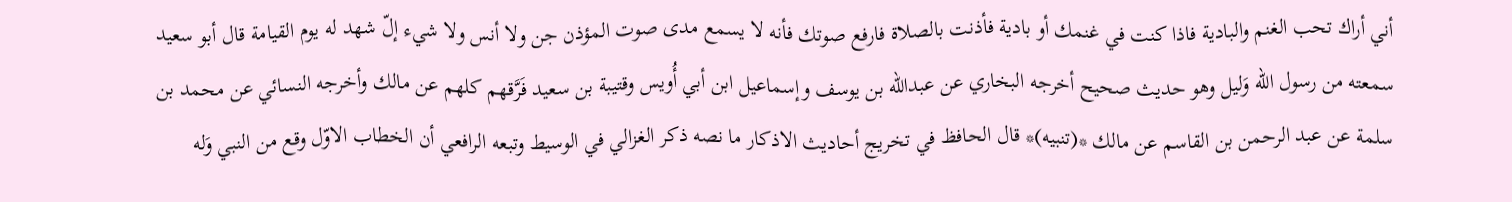أني أراك تحب الغنم والبادية فاذا كنت في غنمك أو بادية فأذنت بالصلاة فارفع صوتك فأنه لا يسمع مدى صوت المؤذن جن ولا أنس ولا شيء إلّ شهد له يوم القيامة قال أبو سعيد سمعته من رسول الله وَليل وهو حديث صحيح أخرجه البخاري عن عبدالله بن يوسف وإسماعيل ابن أبي أُويس وقتيبة بن سعيد فَرَّقهم كلهم عن مالك وأخرجه النسائي عن محمد بن سلمة عن عبد الرحمن بن القاسم عن مالك *(تنبيه)* قال الحافظ في تخريج أحاديث الاذكار ما نصه ذكر الغزالي في الوسيط وتبعه الرافعي أن الخطاب الاوّل وقع من النبي وَله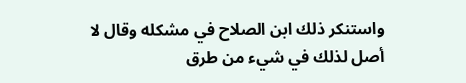واستنكر ذلك ابن الصلاح في مشكله وقال لا أصل لذلك في شيء من طرق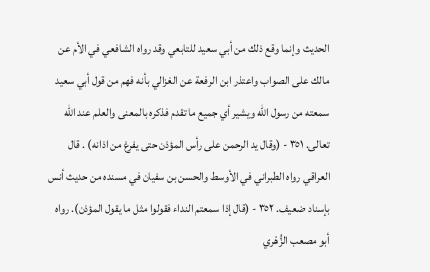الحديث وإنما وقع ذلك من أبي سعيد للتابعي وقد رواه الشافعي في الأم عن مالك على الصواب واعتذر ابن الرفعة عن الغزالي بأنه فهم من قول أبي سعيد سمعته من رسول الله ويشير أي جميع ما تقدم فذكره بالمعنى والعلم عند الله تعالى. ٣٥١ - (وقال يد الرحمن على رأس المؤذن حتى يفرغ من اذانه) . قال العراقي رواه الطبراني في الأوسط والحسن بن سفيان في مسنده من حديث أنس بإسناد ضعيف. ٣٥٢ - (قال إذا سمعتم النداء فقولوا مثل ما يقول المؤذن). رواه أبو مصعب الزُّهْري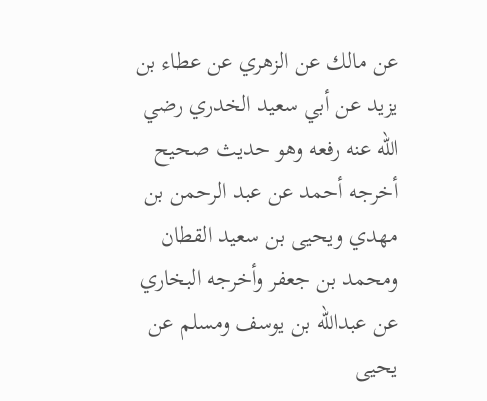عن مالك عن الزهري عن عطاء بن يزيد عن أبي سعيد الخدري رضي الله عنه رفعه وهو حديث صحيح أخرجه أحمد عن عبد الرحمن بن مهدي ويحيى بن سعيد القطان ومحمد بن جعفر وأخرجه البخاري عن عبدالله بن يوسف ومسلم عن يحيى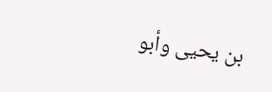بن يحيى وأبو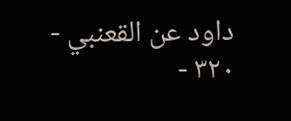داود عن القعنبي - ٣٢٠ -